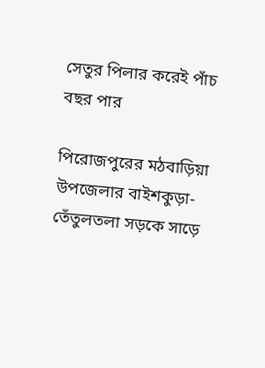সেতুর পিলার করেই পাঁচ বছর পার

পিরোজপুরের মঠবাড়িয়া উপজেলার বাইশকুড়া-তেঁতুলতলা সড়কে সাড়ে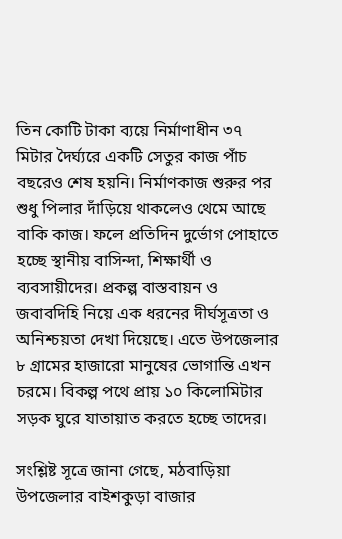তিন কোটি টাকা ব্যয়ে নির্মাণাধীন ৩৭ মিটার দৈর্ঘ্যরে একটি সেতুর কাজ পাঁচ বছরেও শেষ হয়নি। নির্মাণকাজ শুরুর পর শুধু পিলার দাঁড়িয়ে থাকলেও থেমে আছে বাকি কাজ। ফলে প্রতিদিন দুর্ভোগ পোহাতে হচ্ছে স্থানীয় বাসিন্দা, শিক্ষার্থী ও ব্যবসায়ীদের। প্রকল্প বাস্তবায়ন ও জবাবদিহি নিয়ে এক ধরনের দীর্ঘসূত্রতা ও অনিশ্চয়তা দেখা দিয়েছে। এতে উপজেলার ৮ গ্রামের হাজারো মানুষের ভোগান্তি এখন চরমে। বিকল্প পথে প্রায় ১০ কিলোমিটার সড়ক ঘুরে যাতায়াত করতে হচ্ছে তাদের।

সংশ্লিষ্ট সূত্রে জানা গেছে, মঠবাড়িয়া উপজেলার বাইশকুড়া বাজার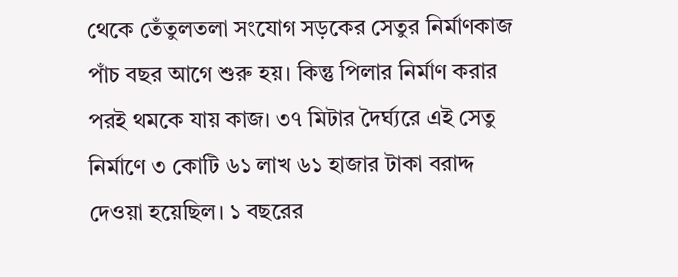থেকে তেঁতুলতলা সংযোগ সড়কের সেতুর নির্মাণকাজ পাঁচ বছর আগে শুরু হয়। কিন্তু পিলার নির্মাণ করার পরই থমকে যায় কাজ। ৩৭ মিটার দৈর্ঘ্যরে এই সেতু নির্মাণে ৩ কোটি ৬১ লাখ ৬১ হাজার টাকা বরাদ্দ দেওয়া হয়েছিল। ১ বছরের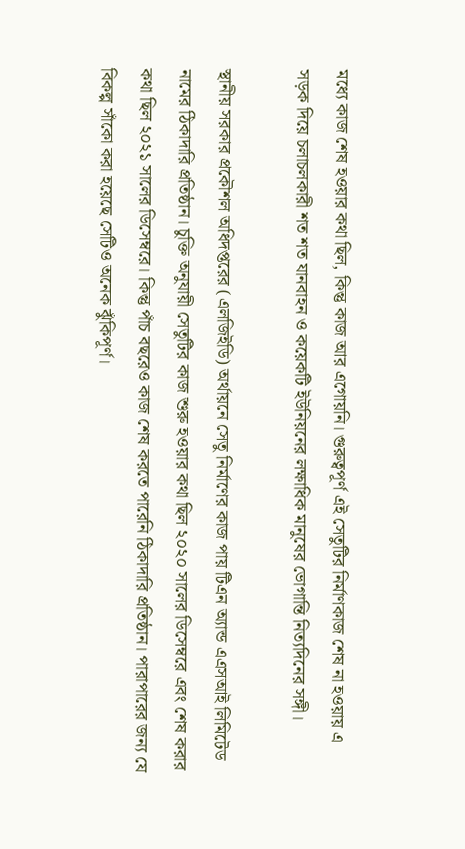মধ্যে কাজ শেষ হওয়ার কথা ছিল, কিন্তু কাজ আর এগোয়নি। গুরুত্বপূর্ণ এই সেতুটির নির্মাণকাজ শেষ না হওয়ায় এ সড়ক দিয়ে চলাচলকারী শত শত যানবাহন ও কয়েকটি ইউনিয়নের লক্ষাধিক মানুষের ভোগান্তি নিত্যদিনের সঙ্গী।

স্থানীয় সরকার প্রকৌশল অধিদপ্তরের (এলজিইডি) অর্থায়নে সেতু নির্মাণের কাজ পায় টিএন অ্যান্ড এএসআই লিমিটেড নামের ঠিকাদারি প্রতিষ্ঠান। চুক্তি অনুযায়ী সেতুটির কাজ শুরু হওয়ার কথা ছিল ২০২০ সালের ডিসেম্বরে এবং শেষ করার কথা ছিল ২০২১ সালের ডিসেম্বরে। কিন্তু পাঁচ বছরেও কাজ শেষ করতে পারেনি ঠিকাদারি প্রতিষ্ঠান। পারাপারের জন্য যে বিকল্প সাঁকো করা হয়েছে সেটিও অনেক ঝুঁকিপূর্ণ।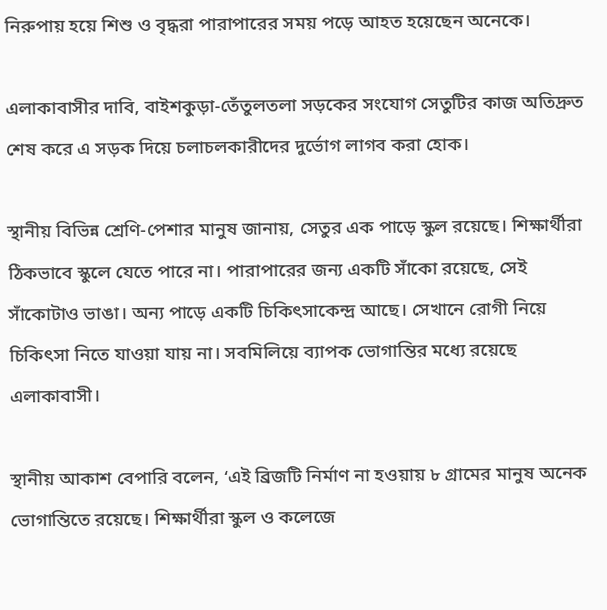নিরুপায় হয়ে শিশু ও বৃদ্ধরা পারাপারের সময় পড়ে আহত হয়েছেন অনেকে।

এলাকাবাসীর দাবি, বাইশকুড়া-তেঁতুলতলা সড়কের সংযোগ সেতুটির কাজ অতিদ্রুত শেষ করে এ সড়ক দিয়ে চলাচলকারীদের দুর্ভোগ লাগব করা হোক।

স্থানীয় বিভিন্ন শ্রেণি-পেশার মানুষ জানায়, সেতুর এক পাড়ে স্কুল রয়েছে। শিক্ষার্থীরা ঠিকভাবে স্কুলে যেতে পারে না। পারাপারের জন্য একটি সাঁকো রয়েছে, সেই সাঁকোটাও ভাঙা। অন্য পাড়ে একটি চিকিৎসাকেন্দ্র আছে। সেখানে রোগী নিয়ে চিকিৎসা নিতে যাওয়া যায় না। সবমিলিয়ে ব্যাপক ভোগান্তির মধ্যে রয়েছে এলাকাবাসী।

স্থানীয় আকাশ বেপারি বলেন, ‘এই ব্রিজটি নির্মাণ না হওয়ায় ৮ গ্রামের মানুষ অনেক ভোগান্তিতে রয়েছে। শিক্ষার্থীরা স্কুল ও কলেজে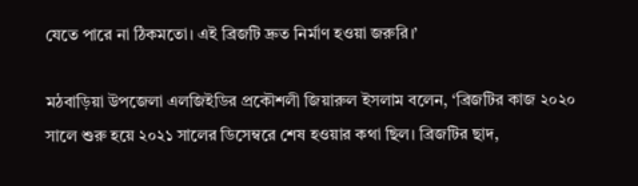যেতে পারে না ঠিকমতো। এই ব্রিজটি দ্রুত নির্মাণ হওয়া জরুরি।’

মঠবাড়িয়া উপজেলা এলজিইডির প্রকৌশলী জিয়ারুল ইসলাম বলেন, ‘ব্রিজটির কাজ ২০২০ সালে শুরু হয়ে ২০২১ সালের ডিসেম্বরে শেষ হওয়ার কথা ছিল। ব্রিজটির ছাদ,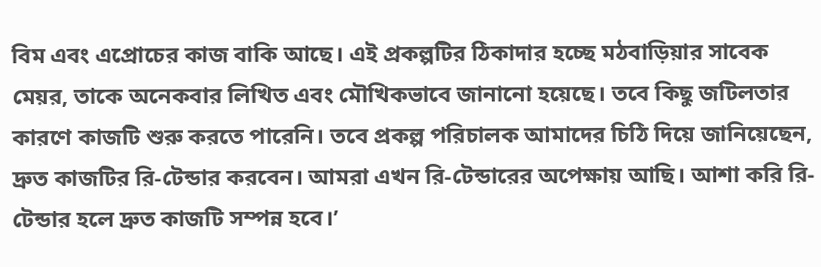বিম এবং এপ্রোচের কাজ বাকি আছে। এই প্রকল্পটির ঠিকাদার হচ্ছে মঠবাড়িয়ার সাবেক মেয়র, তাকে অনেকবার লিখিত এবং মৌখিকভাবে জানানো হয়েছে। তবে কিছু জটিলতার কারণে কাজটি শুরু করতে পারেনি। তবে প্রকল্প পরিচালক আমাদের চিঠি দিয়ে জানিয়েছেন, দ্রুত কাজটির রি-টেন্ডার করবেন। আমরা এখন রি-টেন্ডারের অপেক্ষায় আছি। আশা করি রি-টেন্ডার হলে দ্রুত কাজটি সম্পন্ন হবে।’